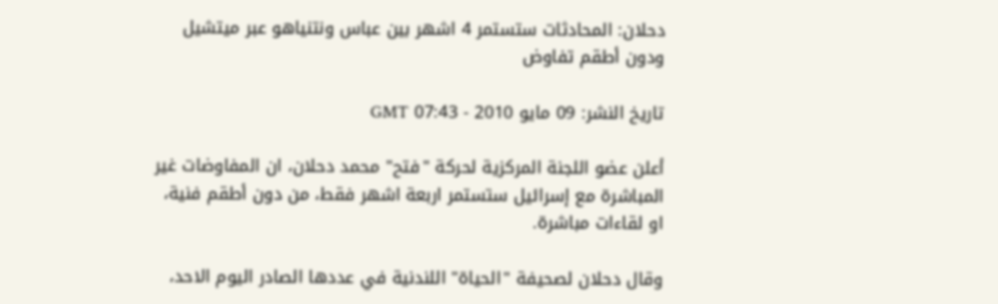دحلان: المحادثات ستستمر 4 اشهر بين عباس ونتنياهو عبر ميتشيل ودون أطقم تفاوض

تاريخ النشر: 09 مايو 2010 - 07:43 GMT

أعلن عضو اللجنة المركزية لحركة "فتح" محمد دحلان، ان المفاوضات غير المباشرة مع إسرائيل ستستمر اربعة اشهر فقط، من دون أطقم فنية، او لقاءات مباشرة.

وقال دحلان لصحيفة "الحياة" اللندنية في عددها الصادر اليوم الاحد،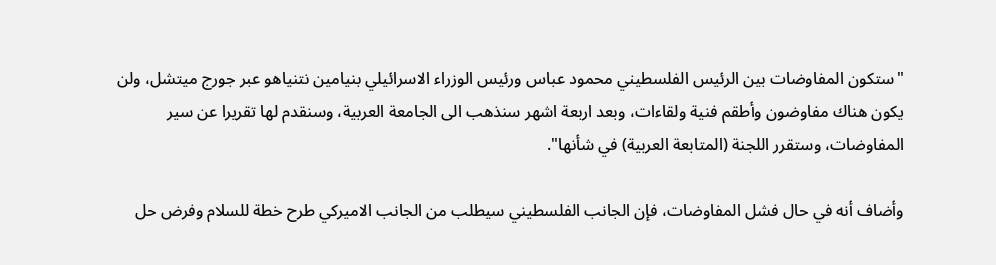"ستكون المفاوضات بين الرئيس الفلسطيني محمود عباس ورئيس الوزراء الاسرائيلي بنيامين نتنياهو عبر جورج ميتشل، ولن يكون هناك مفاوضون وأطقم فنية ولقاءات، وبعد اربعة اشهر سنذهب الى الجامعة العربية، وسنقدم لها تقريرا عن سير المفاوضات، وستقرر اللجنة (المتابعة العربية) في شأنها".

وأضاف أنه في حال فشل المفاوضات، فإن الجانب الفلسطيني سيطلب من الجانب الاميركي طرح خطة للسلام وفرض حل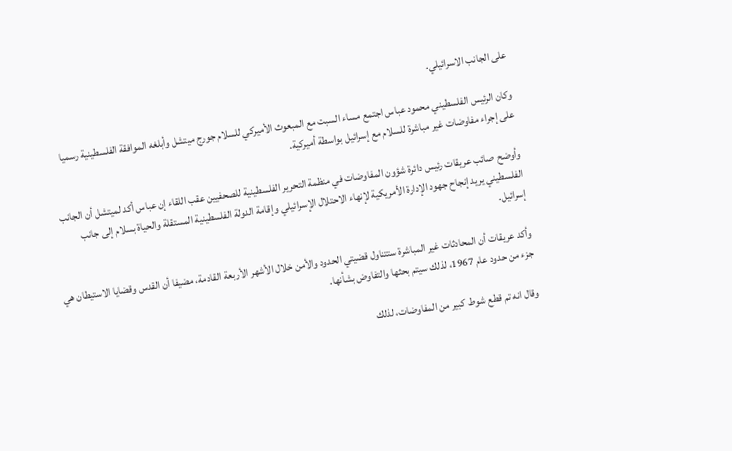على الجانب الاسرائيلي.

وكان الرئيس الفلسطيني محمود عباس اجتمع مساء السبت مع المبعوث الأميركي للسلام جورج ميتشل وأبلغه الموافقة الفلسطينية رسميا على إجراء مفاوضات غير مباشرة للسلام مع إسرائيل بواسطة أميركية.

وأوضح صائب عريقات رئيس دائرة شؤون المفاوضات في منظمة التحرير الفلسطينية للصحفيين عقب اللقاء إن عباس أكد لميتشل أن الجانب الفلسطيني يريد إنجاح جهود الإدارة الأمريكية لإنهاء الاحتلال الإسرائيلي وإقامة الدولة الفلسطينية المستقلة والحياة بسلام إلى جانب إسرائيل.

وأكد عريقات أن المحادثات غير المباشرة ستتناول قضيتي الحدود والأمن خلال الأشهر الأربعة القادمة، مضيفا أن القدس وقضايا الاستيطان هي جزء من حدود عام 1967، لذلك سيتم بحثها والتفاوض بشأنها.

وقال انه تم قطع شوط كبير من المفاوضات، لذلك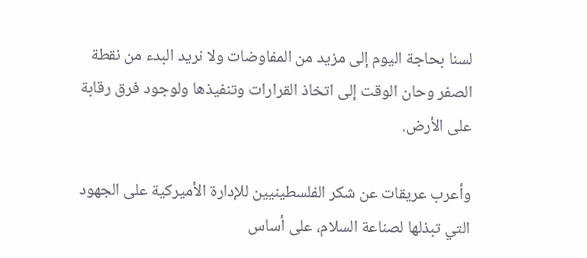لسنا بحاجة اليوم إلى مزيد من المفاوضات ولا نريد البدء من نقطة الصفر وحان الوقت إلى اتخاذ القرارات وتنفيذها ولوجود فرق رقابة على الأرض.

وأعرب عريقات عن شكر الفلسطينيين للإدارة الأميركية على الجهود التي تبذلها لصناعة السلام، على أساس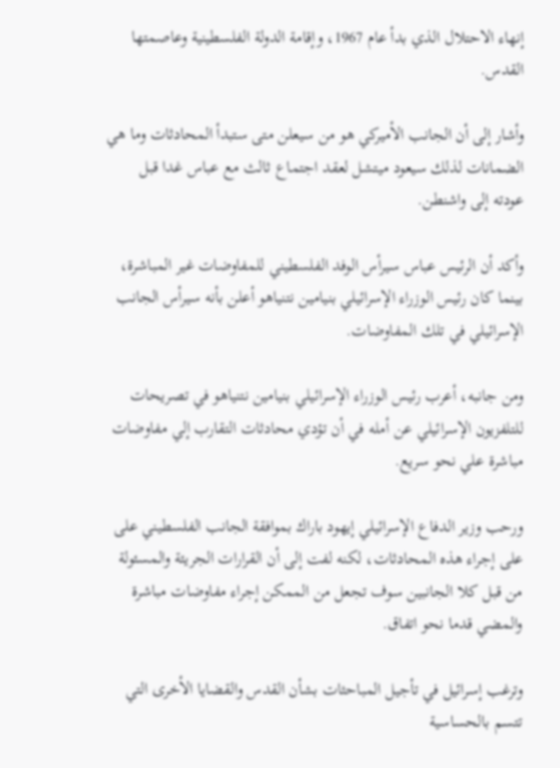إنهاء الاحتلال الذي بدأ عام 1967، وإقامة الدولة الفلسطينية وعاصمتها القدس.

وأشار إلى أن الجانب الأميركي هو من سيعلن متى ستبدأ المحادثات وما هي الضمانات لذلك سيعود ميتشل لعقد اجتماع ثالث مع عباس غدا قبل عودته إلى واشنطن.

وأكد أن الرئيس عباس سيرأس الوفد الفلسطيني للمفاوضات غير المباشرة، بينما كان رئيس الوزراء الإسرائيلي بنيامين نتنياهو أعلن بأنه سيرأس الجانب الإسرائيلي في تلك المفاوضات.

ومن جانبه، أعرب رئيس الوزراء الإسرائيلي بنيامين نتنياهو في تصريحات للتلفزيون الإسرائيلي عن أمله في أن تؤدي محادثات التقارب إلي مفاوضات مباشرة علي نحو سريع.

ورحب وزير الدفاع الإسرائيلي إيهود باراك بموافقة الجانب الفلسطيني على على إجراء هذه المحادثات، لكنه لفت إلى أن القرارات الجريئة والمسئولة من قبل كلا الجانبين سوف تجعل من الممكن إجراء مفاوضات مباشرة والمضي قدما نحو اتفاق.

وترغب إسرائيل في تأجيل المباحثات بشأن القدس والقضايا الأخرى التي تتسم بالحساسية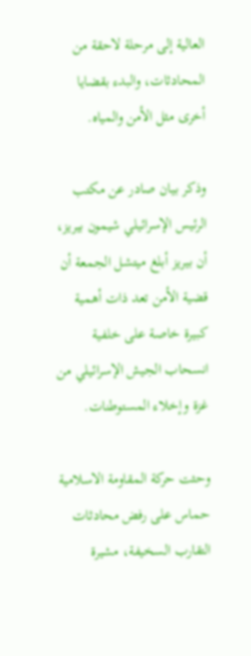العالية إلى مرحلة لاحقة من المحادثات، والبدء بقضايا أخرى مثل الأمن والمياه.

وذكر بيان صادر عن مكتب الرئيس الإسرائيلي شيمون بيريز، أن بيريز أبلغ ميتشل الجمعة أن قضية الأمن تعد ذات أهمية كبيرة خاصة على خلفية انسحاب الجيش الإسرائيلي من غزة وإخلاء المستوطنات.

وحثت حركة المقاومة الاسلامية حماس على رفض محادثات التقارب السخيفة، مشيرة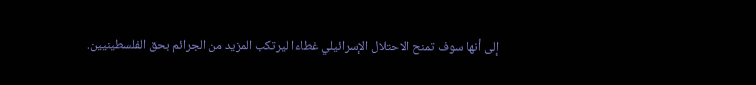إلى أنها سوف تمنح الاحتلال الإسرائيلي غطاءا ليرتكب المزيد من الجرائم بحق الفلسطينيين.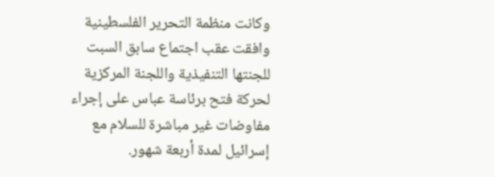وكانت منظمة التحرير الفلسطينية وافقت عقب اجتماع سابق السبت للجنتها التنفيذية واللجنة المركزية لحركة فتح برئاسة عباس على إجراء مفاوضات غير مباشرة للسلام مع إسرائيل لمدة أربعة شهور.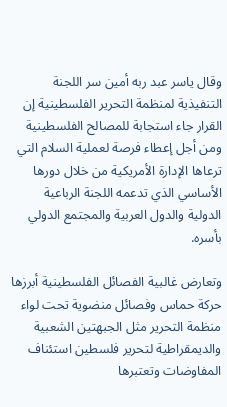وقال ياسر عبد ربه أمين سر اللجنة التنفيذية لمنظمة التحرير الفلسطينية إن القرار جاء استجابة للمصالح الفلسطينية ومن أجل إعطاء فرصة لعملية السلام التي ترعاها الإدارة الأمريكية من خلال دورها الأساسي الذي تدعمه اللجنة الرباعية الدولية والدول العربية والمجتمع الدولي بأسره.

وتعارض غالبية الفصائل الفلسطينية أبرزها حركة حماس وفصائل منضوية تحت لواء منظمة التحرير مثل الجبهتين الشعبية والديمقراطية لتحرير فلسطين استئناف المفاوضات وتعتبرها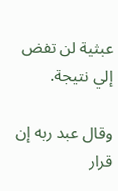عبثية لن تفض إلي نتيجة.

وقال عبد ربه إن قرار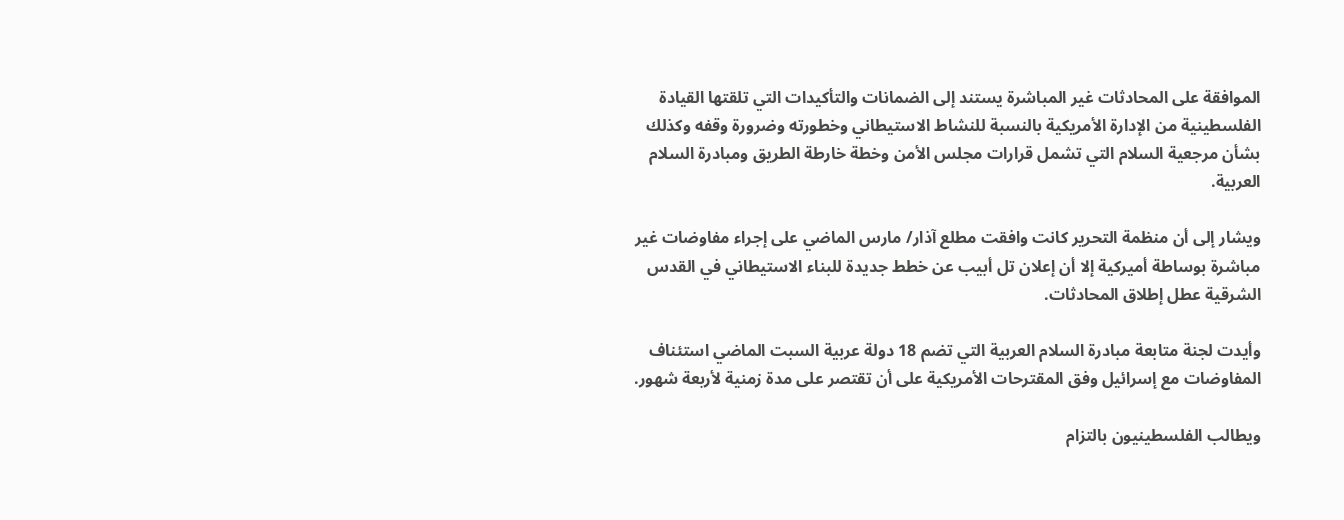الموافقة على المحادثات غير المباشرة يستند إلى الضمانات والتأكيدات التي تلقتها القيادة الفلسطينية من الإدارة الأمريكية بالنسبة للنشاط الاستيطاني وخطورته وضرورة وقفه وكذلك بشأن مرجعية السلام التي تشمل قرارات مجلس الأمن وخطة خارطة الطريق ومبادرة السلام العربية.

ويشار إلى أن منظمة التحرير كانت وافقت مطلع آذار/ مارس الماضي على إجراء مفاوضات غير مباشرة بوساطة أميركية إلا أن إعلان تل أبيب عن خطط جديدة للبناء الاستيطاني في القدس الشرقية عطل إطلاق المحادثات.

وأيدت لجنة متابعة مبادرة السلام العربية التي تضم 18 دولة عربية السبت الماضي استئناف المفاوضات مع إسرائيل وفق المقترحات الأمريكية على أن تقتصر على مدة زمنية لأربعة شهور.

ويطالب الفلسطينيون بالتزام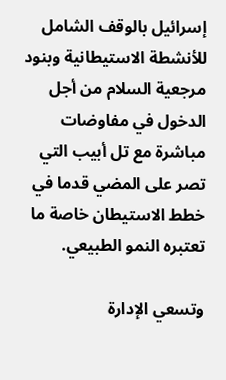إسرائيل بالوقف الشامل للأنشطة الاستيطانية وبنود مرجعية السلام من أجل الدخول في مفاوضات مباشرة مع تل أبيب التي تصر على المضي قدما في خطط الاستيطان خاصة ما تعتبره النمو الطبيعي.

وتسعي الإدارة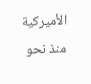الأميركية منذ نحو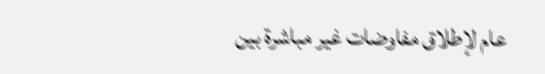عام لإطلاق مفاوضات غير مباشرة بين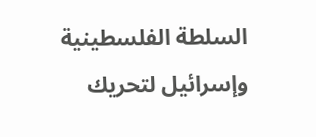السلطة الفلسطينية وإسرائيل لتحريك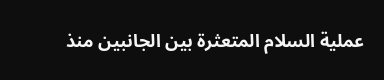عملية السلام المتعثرة بين الجانبين منذ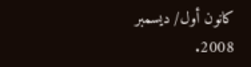كانون أول/ ديسمبر 2008.